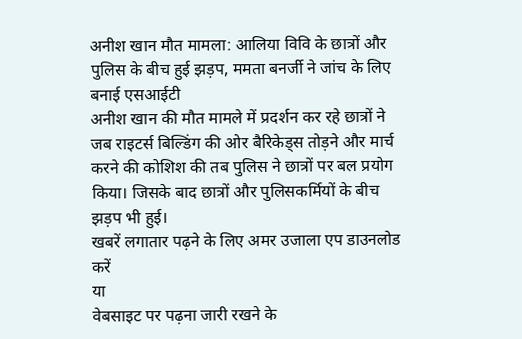अनीश खान मौत मामला: आलिया विवि के छात्रों और पुलिस के बीच हुई झड़प, ममता बनर्जी ने जांच के लिए बनाई एसआईटी
अनीश खान की मौत मामले में प्रदर्शन कर रहे छात्रों ने जब राइटर्स बिल्डिंग की ओर बैरिकेड्स तोड़ने और मार्च करने की कोशिश की तब पुलिस ने छात्रों पर बल प्रयोग किया। जिसके बाद छात्रों और पुलिसकर्मियों के बीच झड़प भी हुई।
खबरें लगातार पढ़ने के लिए अमर उजाला एप डाउनलोड करें
या
वेबसाइट पर पढ़ना जारी रखने के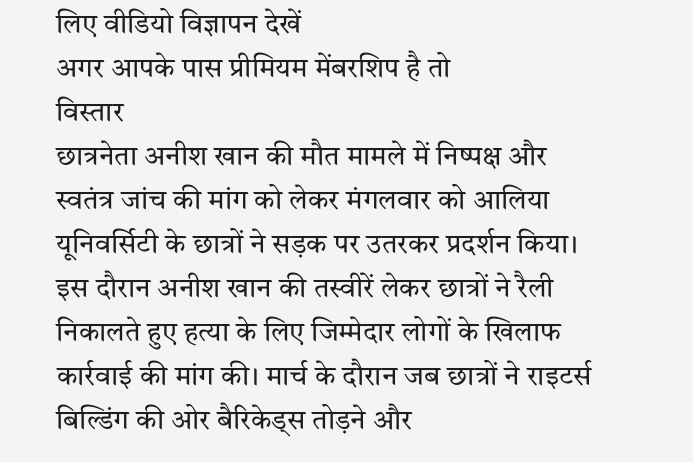लिए वीडियो विज्ञापन देखें
अगर आपके पास प्रीमियम मेंबरशिप है तो
विस्तार
छात्रनेता अनीश खान की मौत मामले में निष्पक्ष और स्वतंत्र जांच की मांग को लेकर मंगलवार को आलिया यूनिवर्सिटी के छात्रों ने सड़क पर उतरकर प्रदर्शन किया। इस दौरान अनीश खान की तस्वीरें लेकर छात्रों ने रैली निकालते हुए हत्या के लिए जिम्मेदार लोगों के खिलाफ कार्रवाई की मांग की। मार्च के दौरान जब छात्रों ने राइटर्स बिल्डिंग की ओर बैरिकेड्स तोड़ने और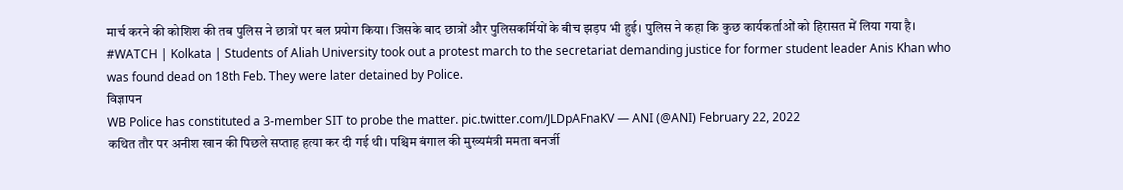मार्च करने की कोशिश की तब पुलिस ने छात्रों पर बल प्रयोग किया। जिसके बाद छात्रों और पुलिसकर्मियों के बीच झड़प भी हुई। पुलिस ने कहा कि कुछ कार्यकर्ताओं को हिरासत में लिया गया है।
#WATCH | Kolkata | Students of Aliah University took out a protest march to the secretariat demanding justice for former student leader Anis Khan who was found dead on 18th Feb. They were later detained by Police.
विज्ञापन
WB Police has constituted a 3-member SIT to probe the matter. pic.twitter.com/JLDpAFnaKV — ANI (@ANI) February 22, 2022
कथित तौर पर अनीश खान की पिछले सप्ताह हत्या कर दी गई थी। पश्चिम बंगाल की मुख्यमंत्री ममता बनर्जी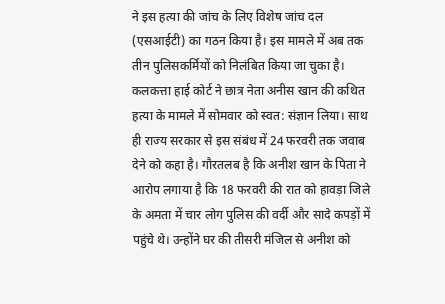ने इस हत्या की जांच के लिए विशेष जांच दल (एसआईटी) का गठन किया है। इस मामले में अब तक तीन पुलिसकर्मियों को निलंबित किया जा चुका है।
कलकत्ता हाई कोर्ट ने छात्र नेता अनीस खान की कथित हत्या के मामले में सोमवार को स्वत: संज्ञान लिया। साथ ही राज्य सरकार से इस संबंध में 24 फरवरी तक जवाब देने को कहा है। गौरतलब है कि अनीश खान के पिता ने आरोप लगाया है कि 18 फरवरी की रात को हावड़ा जिले के अमता में चार लोग पुलिस की वर्दी और सादे कपड़ों में पहुंचे थे। उन्होंने घर की तीसरी मंजिल से अनीश को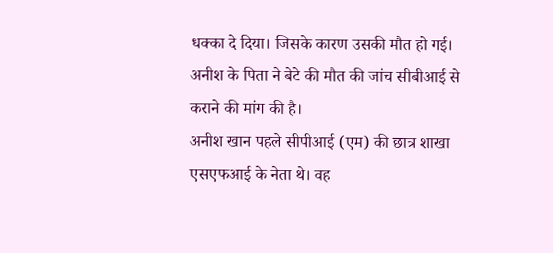धक्का दे दिया। जिसके कारण उसकी मौत हो गई। अनीश के पिता ने बेटे की मौत की जांच सीबीआई से कराने की मांग की है।
अनीश खान पहले सीपीआई (एम) की छात्र शाखा एसएफआई के नेता थे। वह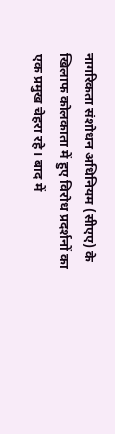नागरिकता संशोधन अधिनियम (सीएए) के खिलाफ कोलकाता में हुए विरोध प्रदर्शनों का एक प्रमुख चेहरा रहे। बाद में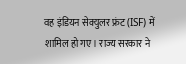वह इंडियन सेक्युलर फ्रंट (ISF) में शामिल हो गए। राज्य सरकार ने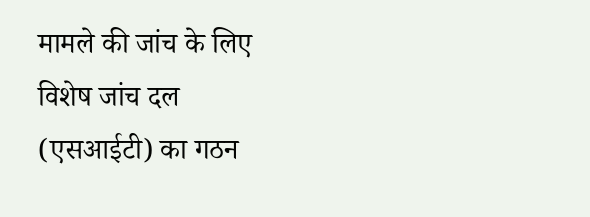मामले की जांच के लिए विशेष जांच दल (एसआईटी) का गठन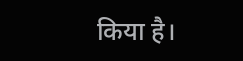किया है।